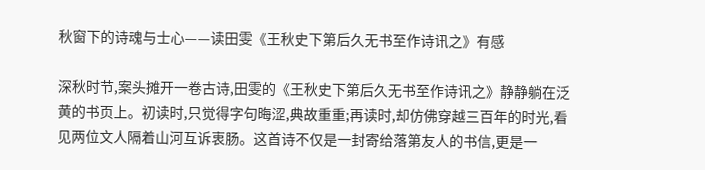秋窗下的诗魂与士心——读田雯《王秋史下第后久无书至作诗讯之》有感

深秋时节,案头摊开一卷古诗,田雯的《王秋史下第后久无书至作诗讯之》静静躺在泛黄的书页上。初读时,只觉得字句晦涩,典故重重;再读时,却仿佛穿越三百年的时光,看见两位文人隔着山河互诉衷肠。这首诗不仅是一封寄给落第友人的书信,更是一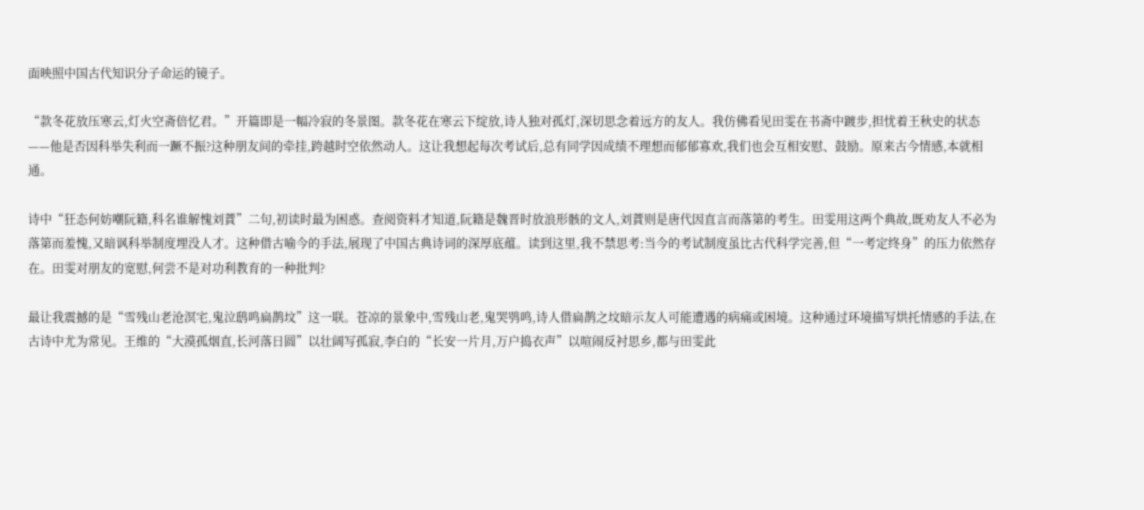面映照中国古代知识分子命运的镜子。

“款冬花放压寒云,灯火空斋倍忆君。”开篇即是一幅冷寂的冬景图。款冬花在寒云下绽放,诗人独对孤灯,深切思念着远方的友人。我仿佛看见田雯在书斋中踱步,担忧着王秋史的状态——他是否因科举失利而一蹶不振?这种朋友间的牵挂,跨越时空依然动人。这让我想起每次考试后,总有同学因成绩不理想而郁郁寡欢,我们也会互相安慰、鼓励。原来古今情感,本就相通。

诗中“狂态何妨嘲阮籍,科名谁解愧刘蕡”二句,初读时最为困惑。查阅资料才知道,阮籍是魏晋时放浪形骸的文人,刘蕡则是唐代因直言而落第的考生。田雯用这两个典故,既劝友人不必为落第而羞愧,又暗讽科举制度埋没人才。这种借古喻今的手法,展现了中国古典诗词的深厚底蕴。读到这里,我不禁思考:当今的考试制度虽比古代科学完善,但“一考定终身”的压力依然存在。田雯对朋友的宽慰,何尝不是对功利教育的一种批判?

最让我震撼的是“雪残山老沧溟宅,鬼泣鸱鸣扁鹊坟”这一联。苍凉的景象中,雪残山老,鬼哭鸮鸣,诗人借扁鹊之坟暗示友人可能遭遇的病痛或困境。这种通过环境描写烘托情感的手法,在古诗中尤为常见。王维的“大漠孤烟直,长河落日圆”以壮阔写孤寂,李白的“长安一片月,万户捣衣声”以喧闹反衬思乡,都与田雯此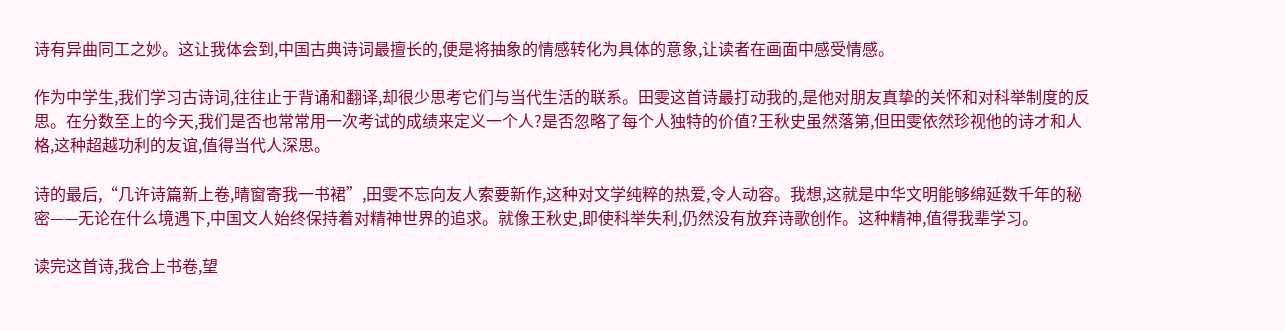诗有异曲同工之妙。这让我体会到,中国古典诗词最擅长的,便是将抽象的情感转化为具体的意象,让读者在画面中感受情感。

作为中学生,我们学习古诗词,往往止于背诵和翻译,却很少思考它们与当代生活的联系。田雯这首诗最打动我的,是他对朋友真挚的关怀和对科举制度的反思。在分数至上的今天,我们是否也常常用一次考试的成绩来定义一个人?是否忽略了每个人独特的价值?王秋史虽然落第,但田雯依然珍视他的诗才和人格,这种超越功利的友谊,值得当代人深思。

诗的最后,“几许诗篇新上卷,晴窗寄我一书裙”,田雯不忘向友人索要新作,这种对文学纯粹的热爱,令人动容。我想,这就是中华文明能够绵延数千年的秘密——无论在什么境遇下,中国文人始终保持着对精神世界的追求。就像王秋史,即使科举失利,仍然没有放弃诗歌创作。这种精神,值得我辈学习。

读完这首诗,我合上书卷,望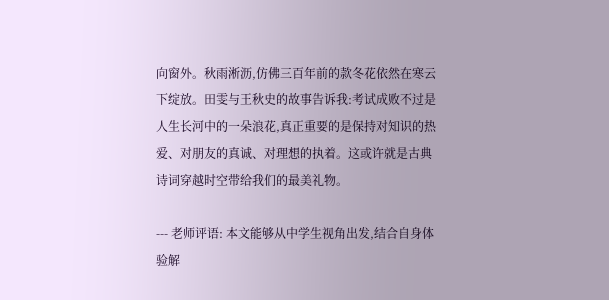向窗外。秋雨淅沥,仿佛三百年前的款冬花依然在寒云下绽放。田雯与王秋史的故事告诉我:考试成败不过是人生长河中的一朵浪花,真正重要的是保持对知识的热爱、对朋友的真诚、对理想的执着。这或许就是古典诗词穿越时空带给我们的最美礼物。

--- 老师评语: 本文能够从中学生视角出发,结合自身体验解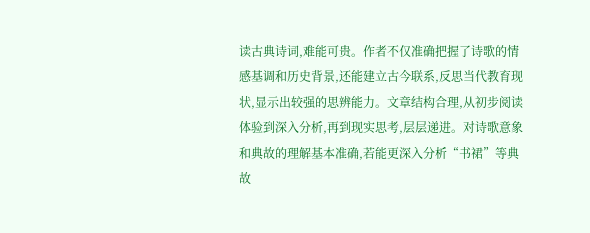读古典诗词,难能可贵。作者不仅准确把握了诗歌的情感基调和历史背景,还能建立古今联系,反思当代教育现状,显示出较强的思辨能力。文章结构合理,从初步阅读体验到深入分析,再到现实思考,层层递进。对诗歌意象和典故的理解基本准确,若能更深入分析“书裙”等典故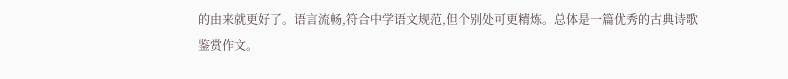的由来就更好了。语言流畅,符合中学语文规范,但个别处可更精炼。总体是一篇优秀的古典诗歌鉴赏作文。